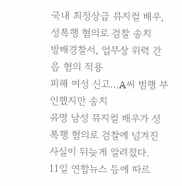국내 최정상급 뮤지컬 배우, 성폭행 혐의로 검찰 송치
방배경찰서, 업무상 위력 간음 혐의 적용
피해 여성 신고…A씨 범행 부인했지만 송치
유명 남성 뮤지컬 배우가 성폭행 혐의로 검찰에 넘겨진 사실이 뒤늦게 알려졌다.
11일 연합뉴스 등에 따르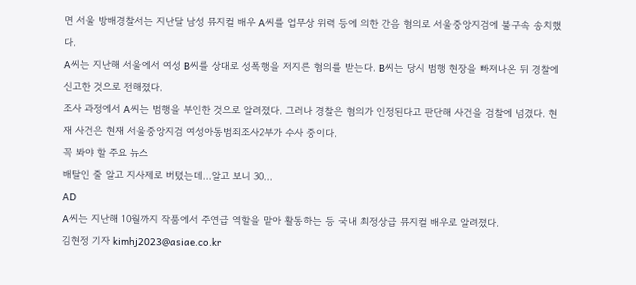면 서울 방배경찰서는 지난달 남성 뮤지컬 배우 A씨를 업무상 위력 등에 의한 간음 혐의로 서울중앙지검에 불구속 송치했다.
A씨는 지난해 서울에서 여성 B씨를 상대로 성폭행을 저지른 혐의를 받는다. B씨는 당시 범행 현장을 빠져나온 뒤 경찰에 신고한 것으로 전해졌다.
조사 과정에서 A씨는 범행을 부인한 것으로 알려졌다. 그러나 경찰은 혐의가 인정된다고 판단해 사건을 검찰에 넘겼다. 현재 사건은 현재 서울중앙지검 여성아동범죄조사2부가 수사 중이다.
꼭 봐야 할 주요 뉴스
배탈인 줄 알고 지사제로 버텼는데…알고 보니 30...
AD
A씨는 지난해 10월까지 작품에서 주연급 역할을 맡아 활동하는 등 국내 최정상급 뮤지컬 배우로 알려졌다.
김현정 기자 kimhj2023@asiae.co.kr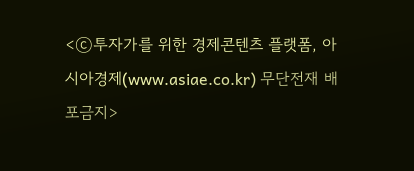<ⓒ투자가를 위한 경제콘텐츠 플랫폼, 아시아경제(www.asiae.co.kr) 무단전재 배포금지>